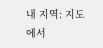내 지역: 지도에서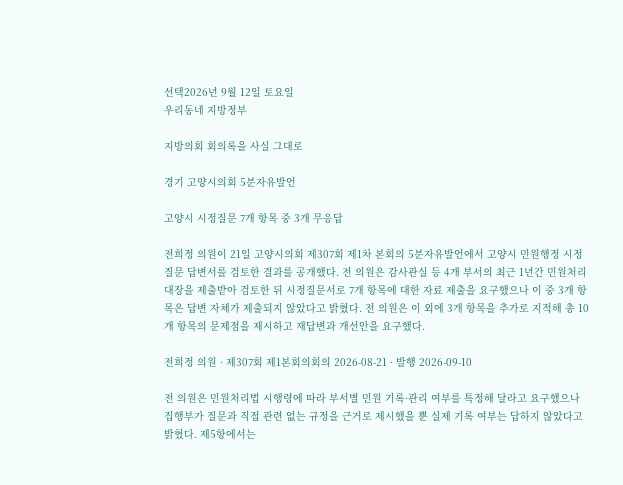선택2026년 9월 12일 토요일
우리동네 지방정부

지방의회 회의록을 사실 그대로

경기 고양시의회 5분자유발언

고양시 시정질문 7개 항목 중 3개 무응답

전희정 의원이 21일 고양시의회 제307회 제1차 본회의 5분자유발언에서 고양시 민원행정 시정질문 답변서를 검토한 결과를 공개했다. 전 의원은 감사관실 등 4개 부서의 최근 1년간 민원처리대장을 제출받아 검토한 뒤 시정질문서로 7개 항목에 대한 자료 제출을 요구했으나 이 중 3개 항목은 답변 자체가 제출되지 않았다고 밝혔다. 전 의원은 이 외에 3개 항목을 추가로 지적해 총 10개 항목의 문제점을 제시하고 재답변과 개선안을 요구했다.

전희정 의원 · 제307회 제1본회의회의 2026-08-21 · 발행 2026-09-10

전 의원은 민원처리법 시행령에 따라 부서별 민원 기록·관리 여부를 특정해 달라고 요구했으나 집행부가 질문과 직접 관련 없는 규정을 근거로 제시했을 뿐 실제 기록 여부는 답하지 않았다고 밝혔다. 제5항에서는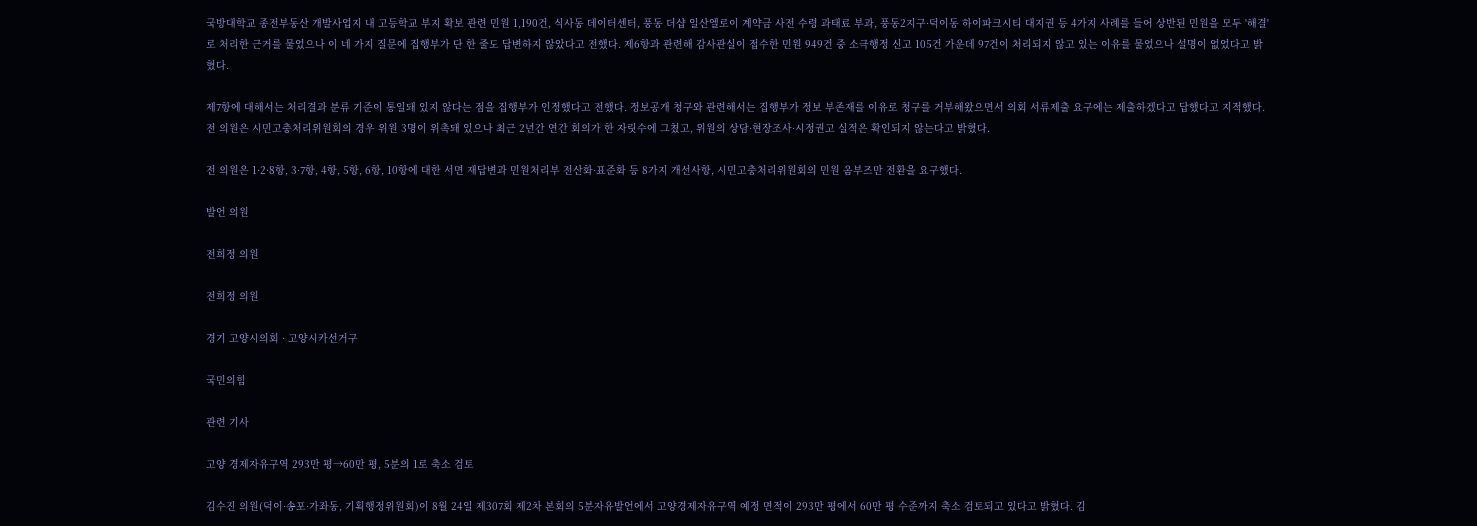국방대학교 종전부동산 개발사업지 내 고등학교 부지 확보 관련 민원 1,190건, 식사동 데이터센터, 풍동 더샵 일산엘로이 계약금 사전 수령 과태료 부과, 풍동2지구·덕이동 하이파크시티 대지권 등 4가지 사례를 들어 상반된 민원을 모두 '해결'로 처리한 근거를 물었으나 이 네 가지 질문에 집행부가 단 한 줄도 답변하지 않았다고 전했다. 제6항과 관련해 감사관실이 접수한 민원 949건 중 소극행정 신고 105건 가운데 97건이 처리되지 않고 있는 이유를 물었으나 설명이 없었다고 밝혔다.

제7항에 대해서는 처리결과 분류 기준이 통일돼 있지 않다는 점을 집행부가 인정했다고 전했다. 정보공개 청구와 관련해서는 집행부가 정보 부존재를 이유로 청구를 거부해왔으면서 의회 서류제출 요구에는 제출하겠다고 답했다고 지적했다. 전 의원은 시민고충처리위원회의 경우 위원 3명이 위촉돼 있으나 최근 2년간 연간 회의가 한 자릿수에 그쳤고, 위원의 상담·현장조사·시정권고 실적은 확인되지 않는다고 밝혔다.

전 의원은 1·2·8항, 3·7항, 4항, 5항, 6항, 10항에 대한 서면 재답변과 민원처리부 전산화·표준화 등 8가지 개선사항, 시민고충처리위원회의 민원 옴부즈만 전환을 요구했다.

발언 의원

전희정 의원

전희정 의원

경기 고양시의회 · 고양시카선거구

국민의힘

관련 기사

고양 경제자유구역 293만 평→60만 평, 5분의 1로 축소 검토

김수진 의원(덕이·송포·가좌동, 기획행정위원회)이 8월 24일 제307회 제2차 본회의 5분자유발언에서 고양경제자유구역 예정 면적이 293만 평에서 60만 평 수준까지 축소 검토되고 있다고 밝혔다. 김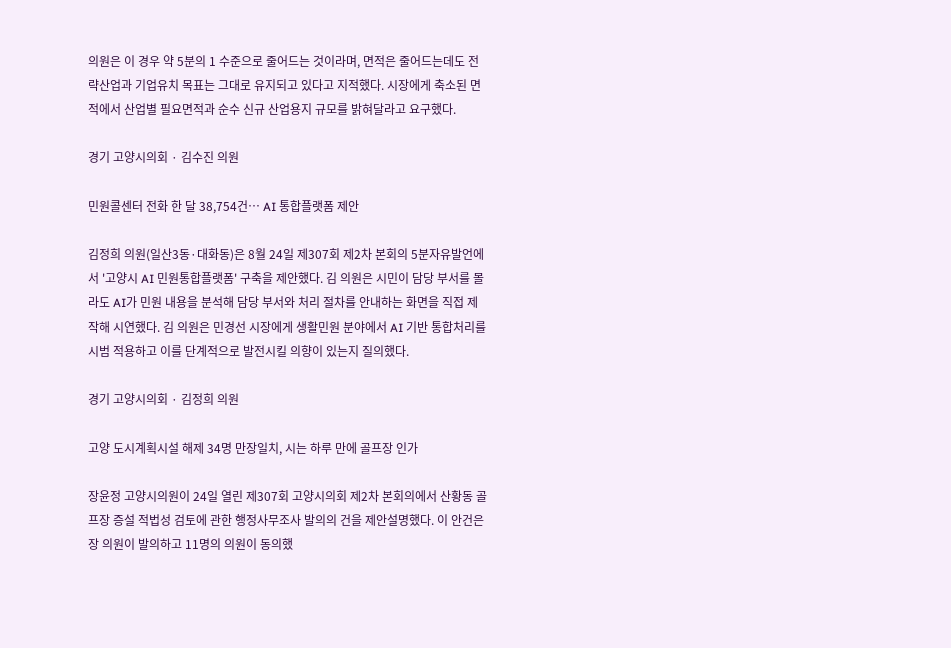의원은 이 경우 약 5분의 1 수준으로 줄어드는 것이라며, 면적은 줄어드는데도 전략산업과 기업유치 목표는 그대로 유지되고 있다고 지적했다. 시장에게 축소된 면적에서 산업별 필요면적과 순수 신규 산업용지 규모를 밝혀달라고 요구했다.

경기 고양시의회 · 김수진 의원

민원콜센터 전화 한 달 38,754건… AI 통합플랫폼 제안

김정희 의원(일산3동·대화동)은 8월 24일 제307회 제2차 본회의 5분자유발언에서 '고양시 AI 민원통합플랫폼' 구축을 제안했다. 김 의원은 시민이 담당 부서를 몰라도 AI가 민원 내용을 분석해 담당 부서와 처리 절차를 안내하는 화면을 직접 제작해 시연했다. 김 의원은 민경선 시장에게 생활민원 분야에서 AI 기반 통합처리를 시범 적용하고 이를 단계적으로 발전시킬 의향이 있는지 질의했다.

경기 고양시의회 · 김정희 의원

고양 도시계획시설 해제 34명 만장일치, 시는 하루 만에 골프장 인가

장윤정 고양시의원이 24일 열린 제307회 고양시의회 제2차 본회의에서 산황동 골프장 증설 적법성 검토에 관한 행정사무조사 발의의 건을 제안설명했다. 이 안건은 장 의원이 발의하고 11명의 의원이 동의했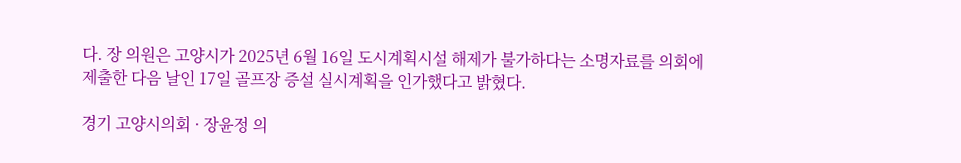다. 장 의원은 고양시가 2025년 6월 16일 도시계획시설 해제가 불가하다는 소명자료를 의회에 제출한 다음 날인 17일 골프장 증설 실시계획을 인가했다고 밝혔다.

경기 고양시의회 · 장윤정 의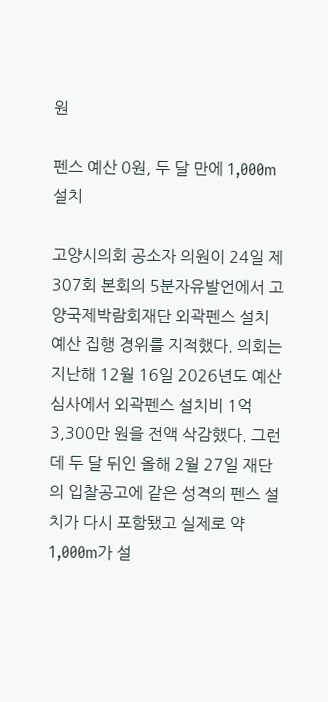원

펜스 예산 0원, 두 달 만에 1,000m 설치

고양시의회 공소자 의원이 24일 제307회 본회의 5분자유발언에서 고양국제박람회재단 외곽펜스 설치 예산 집행 경위를 지적했다. 의회는 지난해 12월 16일 2026년도 예산 심사에서 외곽펜스 설치비 1억 3,300만 원을 전액 삭감했다. 그런데 두 달 뒤인 올해 2월 27일 재단의 입찰공고에 같은 성격의 펜스 설치가 다시 포함됐고 실제로 약 1,000m가 설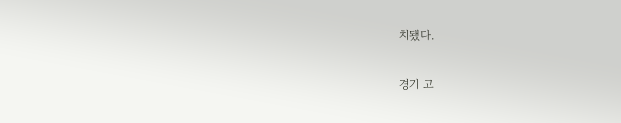치됐다.

경기 고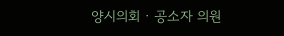양시의회 · 공소자 의원